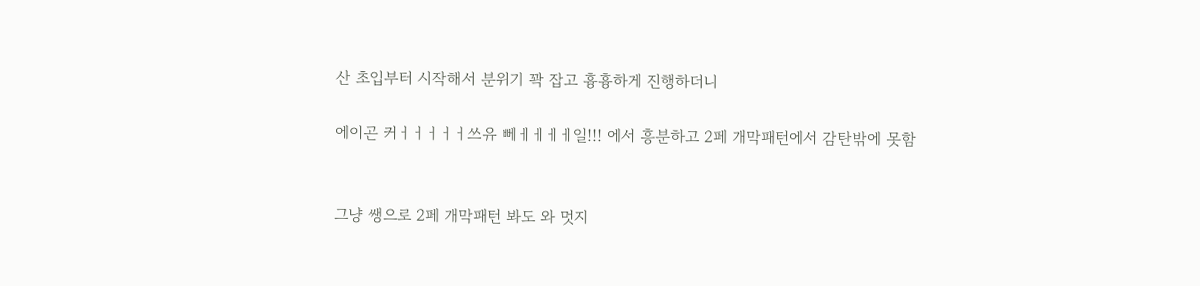산 초입부터 시작해서 분위기 꽉 잡고 흉흉하게 진행하더니

에이곤 커ㅓㅓㅓㅓㅓ쓰유 뻬ㅔㅔㅔㅔ일!!! 에서 흥분하고 2페 개막패턴에서 감탄밖에 못함


그냥 쌩으로 2페 개막패턴 봐도 와 멋지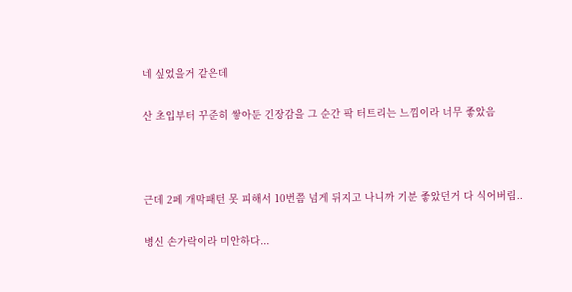네 싶었을거 같은데

산 초입부터 꾸준히 쌓아둔 긴장감을 그 순간 팍 터트리는 느낌이라 너무 좋았음



근데 2페 개막패턴 못 피해서 10번쯤 넘게 뒤지고 나니까 기분 좋았던거 다 식어버림..

병신 손가락이라 미안하다...